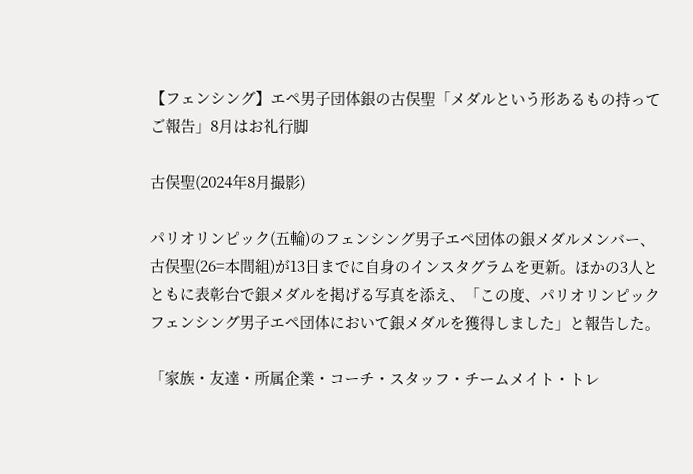【フェンシング】エペ男子団体銀の古俣聖「メダルという形あるもの持ってご報告」8月はお礼行脚

古俣聖(2024年8月撮影)

パリオリンピック(五輪)のフェンシング男子エペ団体の銀メダルメンバー、古俣聖(26=本間組)が13日までに自身のインスタグラムを更新。ほかの3人とともに表彰台で銀メダルを掲げる写真を添え、「この度、パリオリンピックフェンシング男子エペ団体において銀メダルを獲得しました」と報告した。

「家族・友達・所属企業・コーチ・スタッフ・チームメイト・トレ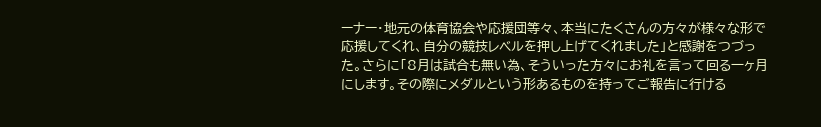ーナー・地元の体育協会や応援団等々、本当にたくさんの方々が様々な形で応援してくれ、自分の競技レベルを押し上げてくれました」と感謝をつづった。さらに「8月は試合も無い為、そういった方々にお礼を言って回る一ヶ月にします。その際にメダルという形あるものを持ってご報告に行ける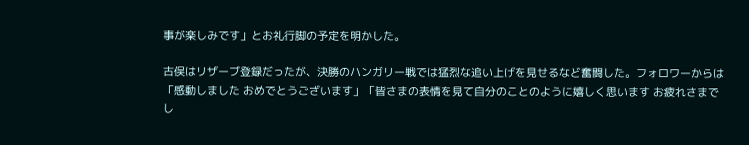事が楽しみです」とお礼行脚の予定を明かした。

古俣はリザーブ登録だったが、決勝のハンガリー戦では猛烈な追い上げを見せるなど奮闘した。フォロワーからは「感動しました おめでとうございます」「皆さまの表情を見て自分のことのように嬉しく思います お疲れさまでし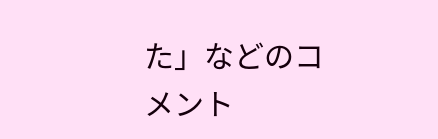た」などのコメント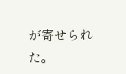が寄せられた。